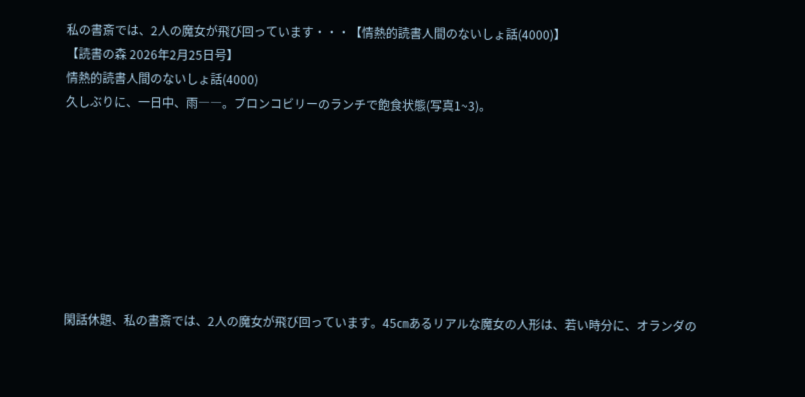私の書斎では、2人の魔女が飛び回っています・・・【情熱的読書人間のないしょ話(4000)】
【読書の森 2026年2月25日号】
情熱的読書人間のないしょ話(4000)
久しぶりに、一日中、雨――。ブロンコビリーのランチで飽食状態(写真1~3)。








閑話休題、私の書斎では、2人の魔女が飛び回っています。45㎝あるリアルな魔女の人形は、若い時分に、オランダの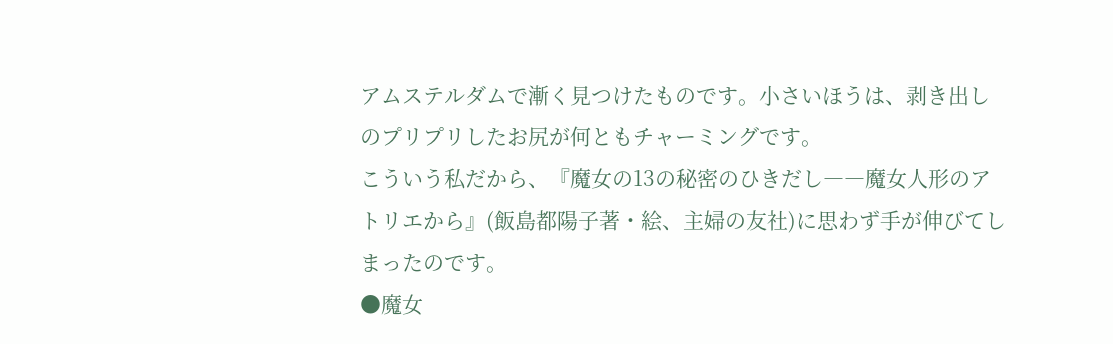アムステルダムで漸く見つけたものです。小さいほうは、剥き出しのプリプリしたお尻が何ともチャーミングです。
こういう私だから、『魔女の13の秘密のひきだし――魔女人形のアトリエから』(飯島都陽子著・絵、主婦の友社)に思わず手が伸びてしまったのです。
●魔女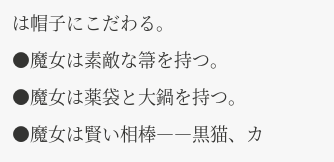は帽子にこだわる。
●魔女は素敵な箒を持つ。
●魔女は薬袋と大鍋を持つ。
●魔女は賢い相棒――黒猫、カ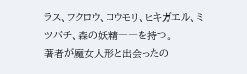ラス、フクロウ、コウモリ、ヒキガエル、ミツバチ、森の妖精――を持つ。
著者が魔女人形と出会ったの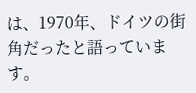は、1970年、ドイツの街角だったと語っています。